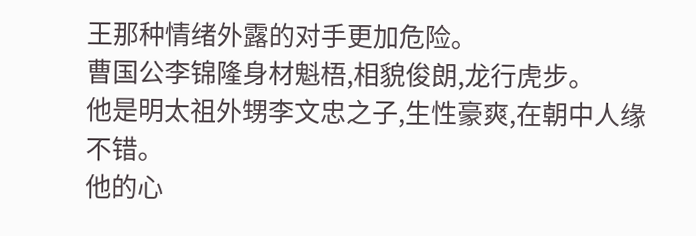王那种情绪外露的对手更加危险。
曹国公李锦隆身材魁梧,相貌俊朗,龙行虎步。
他是明太祖外甥李文忠之子,生性豪爽,在朝中人缘不错。
他的心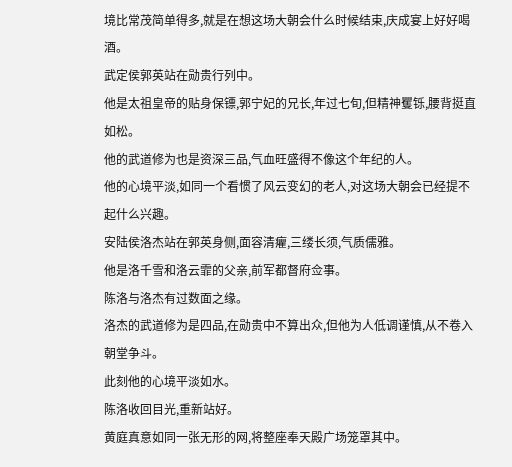境比常茂简单得多,就是在想这场大朝会什么时候结束,庆成宴上好好喝酒。
武定侯郭英站在勋贵行列中。
他是太祖皇帝的贴身保镖,郭宁妃的兄长,年过七旬,但精神矍铄,腰背挺直如松。
他的武道修为也是资深三品,气血旺盛得不像这个年纪的人。
他的心境平淡,如同一个看惯了风云变幻的老人,对这场大朝会已经提不起什么兴趣。
安陆侯洛杰站在郭英身侧,面容清癯,三缕长须,气质儒雅。
他是洛千雪和洛云霏的父亲,前军都督府佥事。
陈洛与洛杰有过数面之缘。
洛杰的武道修为是四品,在勋贵中不算出众,但他为人低调谨慎,从不卷入朝堂争斗。
此刻他的心境平淡如水。
陈洛收回目光,重新站好。
黄庭真意如同一张无形的网,将整座奉天殿广场笼罩其中。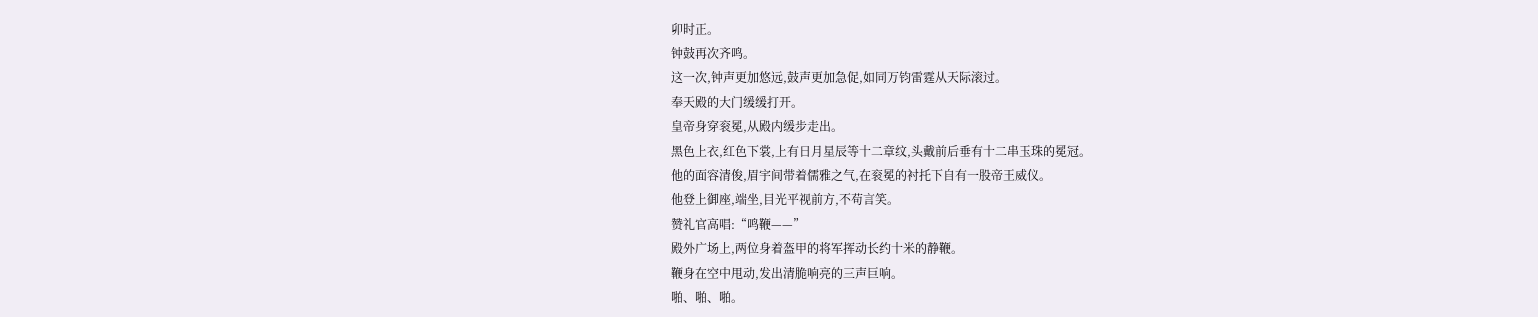卯时正。
钟鼓再次齐鸣。
这一次,钟声更加悠远,鼓声更加急促,如同万钧雷霆从天际滚过。
奉天殿的大门缓缓打开。
皇帝身穿衮冕,从殿内缓步走出。
黑色上衣,红色下裳,上有日月星辰等十二章纹,头戴前后垂有十二串玉珠的冕冠。
他的面容清俊,眉宇间带着儒雅之气,在衮冕的衬托下自有一股帝王威仪。
他登上御座,端坐,目光平视前方,不苟言笑。
赞礼官高唱:“鸣鞭——”
殿外广场上,两位身着盔甲的将军挥动长约十米的静鞭。
鞭身在空中甩动,发出清脆响亮的三声巨响。
啪、啪、啪。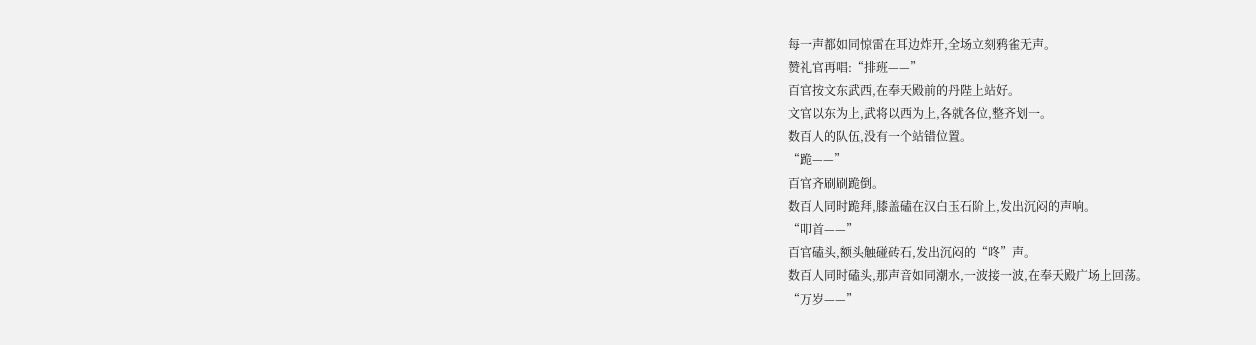每一声都如同惊雷在耳边炸开,全场立刻鸦雀无声。
赞礼官再唱:“排班——”
百官按文东武西,在奉天殿前的丹陛上站好。
文官以东为上,武将以西为上,各就各位,整齐划一。
数百人的队伍,没有一个站错位置。
“跪——”
百官齐刷刷跪倒。
数百人同时跪拜,膝盖磕在汉白玉石阶上,发出沉闷的声响。
“叩首——”
百官磕头,额头触碰砖石,发出沉闷的“咚”声。
数百人同时磕头,那声音如同潮水,一波接一波,在奉天殿广场上回荡。
“万岁——”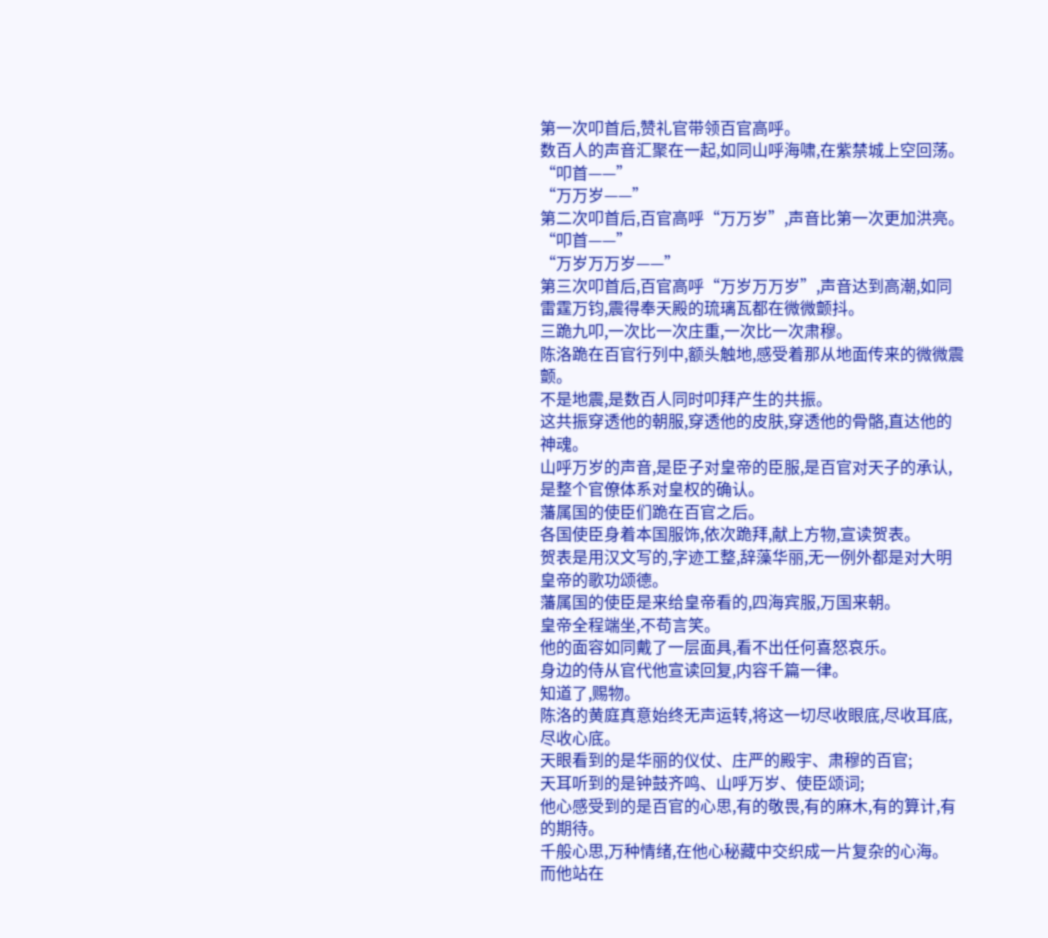第一次叩首后,赞礼官带领百官高呼。
数百人的声音汇聚在一起,如同山呼海啸,在紫禁城上空回荡。
“叩首——”
“万万岁——”
第二次叩首后,百官高呼“万万岁”,声音比第一次更加洪亮。
“叩首——”
“万岁万万岁——”
第三次叩首后,百官高呼“万岁万万岁”,声音达到高潮,如同雷霆万钧,震得奉天殿的琉璃瓦都在微微颤抖。
三跪九叩,一次比一次庄重,一次比一次肃穆。
陈洛跪在百官行列中,额头触地,感受着那从地面传来的微微震颤。
不是地震,是数百人同时叩拜产生的共振。
这共振穿透他的朝服,穿透他的皮肤,穿透他的骨骼,直达他的神魂。
山呼万岁的声音,是臣子对皇帝的臣服,是百官对天子的承认,是整个官僚体系对皇权的确认。
藩属国的使臣们跪在百官之后。
各国使臣身着本国服饰,依次跪拜,献上方物,宣读贺表。
贺表是用汉文写的,字迹工整,辞藻华丽,无一例外都是对大明皇帝的歌功颂德。
藩属国的使臣是来给皇帝看的,四海宾服,万国来朝。
皇帝全程端坐,不苟言笑。
他的面容如同戴了一层面具,看不出任何喜怒哀乐。
身边的侍从官代他宣读回复,内容千篇一律。
知道了,赐物。
陈洛的黄庭真意始终无声运转,将这一切尽收眼底,尽收耳底,尽收心底。
天眼看到的是华丽的仪仗、庄严的殿宇、肃穆的百官;
天耳听到的是钟鼓齐鸣、山呼万岁、使臣颂词;
他心感受到的是百官的心思,有的敬畏,有的麻木,有的算计,有的期待。
千般心思,万种情绪,在他心秘藏中交织成一片复杂的心海。
而他站在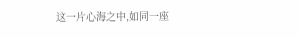这一片心海之中,如同一座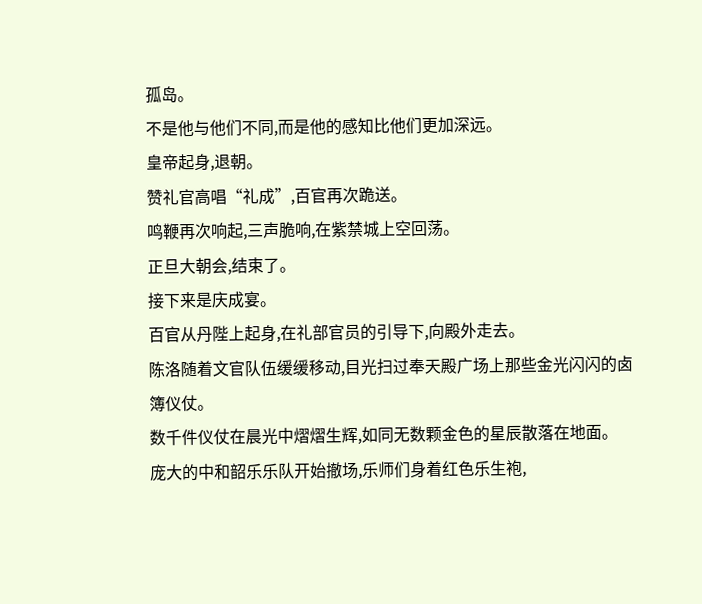孤岛。
不是他与他们不同,而是他的感知比他们更加深远。
皇帝起身,退朝。
赞礼官高唱“礼成”,百官再次跪送。
鸣鞭再次响起,三声脆响,在紫禁城上空回荡。
正旦大朝会,结束了。
接下来是庆成宴。
百官从丹陛上起身,在礼部官员的引导下,向殿外走去。
陈洛随着文官队伍缓缓移动,目光扫过奉天殿广场上那些金光闪闪的卤簿仪仗。
数千件仪仗在晨光中熠熠生辉,如同无数颗金色的星辰散落在地面。
庞大的中和韶乐乐队开始撤场,乐师们身着红色乐生袍,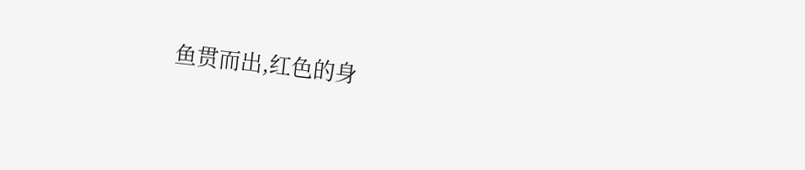鱼贯而出,红色的身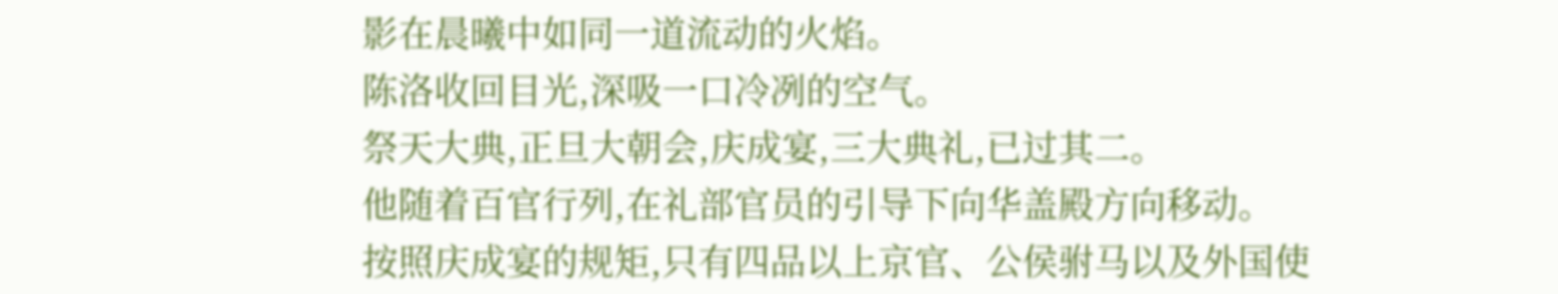影在晨曦中如同一道流动的火焰。
陈洛收回目光,深吸一口冷冽的空气。
祭天大典,正旦大朝会,庆成宴,三大典礼,已过其二。
他随着百官行列,在礼部官员的引导下向华盖殿方向移动。
按照庆成宴的规矩,只有四品以上京官、公侯驸马以及外国使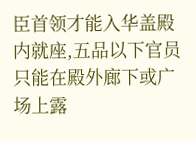臣首领才能入华盖殿内就座,五品以下官员只能在殿外廊下或广场上露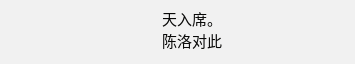天入席。
陈洛对此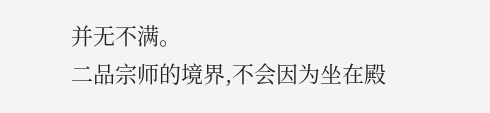并无不满。
二品宗师的境界,不会因为坐在殿